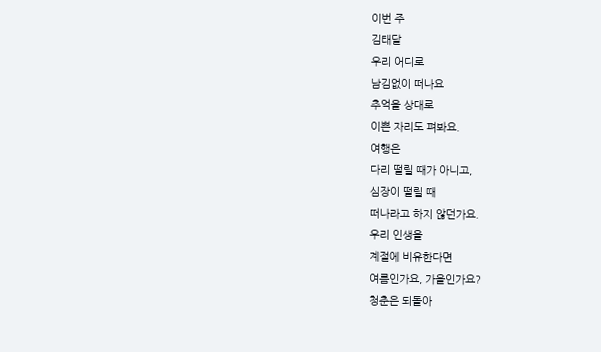이번 주
김태달
우리 어디로
남김없이 떠나요
추억을 상대로
이쁜 자리도 펴봐요.
여행은
다리 떨릴 때가 아니고,
심장이 떨릴 때
떠나라고 하지 않던가요.
우리 인생을
계절에 비유한다면
여름인가요, 가을인가요?
청춘은 되돌아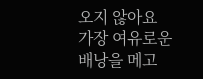오지 않아요
가장 여유로운 배낭을 메고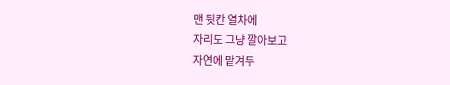맨 뒷칸 열차에
자리도 그냥 깔아보고
자연에 맡겨두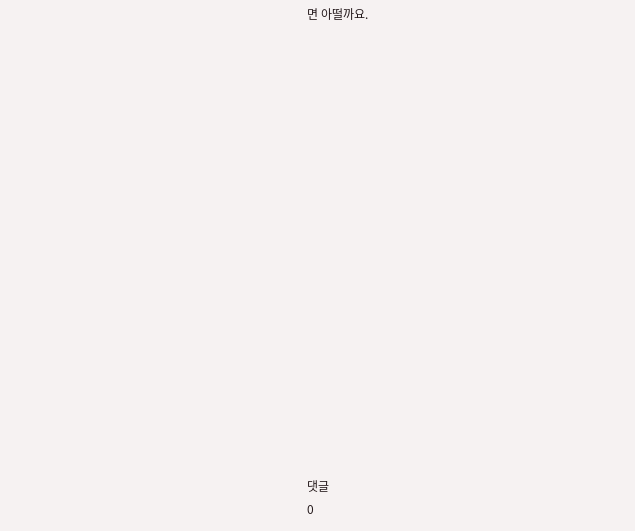면 아떨까요.



















댓글
0